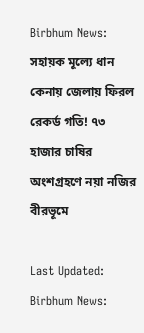Birbhum News: সহায়ক মূল্যে ধান কেনায় জেলায় ফিরল রেকর্ড গতি! ৭৩ হাজার চাষির অংশগ্রহণে নয়া নজির বীরভূমে

Last Updated:
Birbhum News: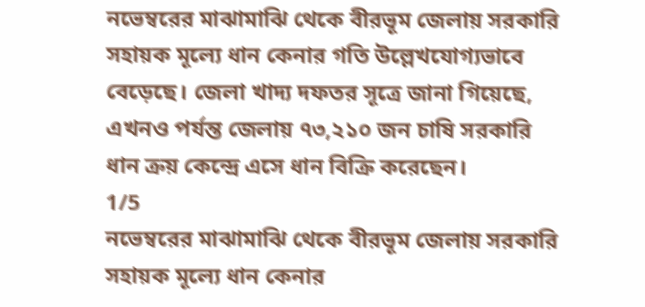নভেম্বরের মাঝামাঝি থেকে বীরভূম জেলায় সরকারি সহায়ক মূল্যে ধান কেনার গতি উল্লেখযোগ্যভাবে বেড়েছে। জেলা খাদ্য দফতর সূত্রে জানা গিয়েছে, এখনও পর্যন্ত জেলায় ৭৩,২১০ জন চাষি সরকারি ধান ক্রয় কেন্দ্রে এসে ধান বিক্রি করেছেন।
1/5
নভেম্বরের মাঝামাঝি থেকে বীরভূম জেলায় সরকারি সহায়ক মূল্যে ধান কেনার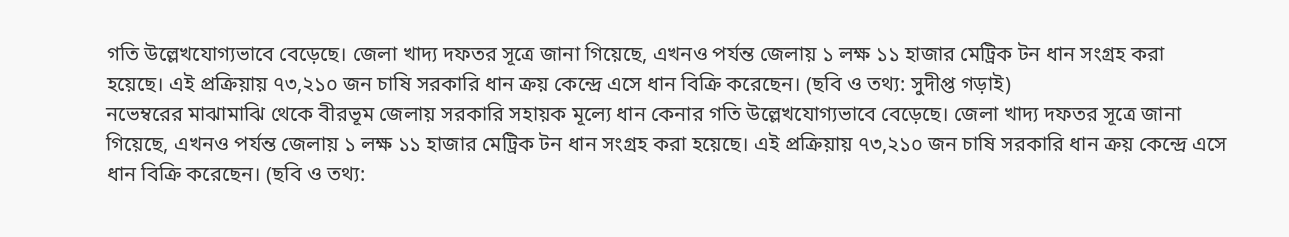গতি উল্লেখযোগ্যভাবে বেড়েছে। জেলা খাদ্য দফতর সূত্রে জানা গিয়েছে, এখনও পর্যন্ত জেলায় ১ লক্ষ ১১ হাজার মেট্রিক টন ধান সংগ্রহ করা হয়েছে। এই প্রক্রিয়ায় ৭৩,২১০ জন চাষি সরকারি ধান ক্রয় কেন্দ্রে এসে ধান বিক্রি করেছেন। (ছবি ও তথ্য: সুদীপ্ত গড়াই)
নভেম্বরের মাঝামাঝি থেকে বীরভূম জেলায় সরকারি সহায়ক মূল্যে ধান কেনার গতি উল্লেখযোগ্যভাবে বেড়েছে। জেলা খাদ্য দফতর সূত্রে জানা গিয়েছে, এখনও পর্যন্ত জেলায় ১ লক্ষ ১১ হাজার মেট্রিক টন ধান সংগ্রহ করা হয়েছে। এই প্রক্রিয়ায় ৭৩,২১০ জন চাষি সরকারি ধান ক্রয় কেন্দ্রে এসে ধান বিক্রি করেছেন। (ছবি ও তথ্য: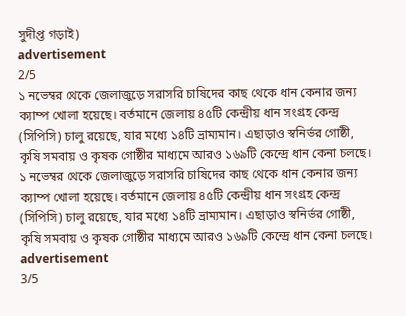সুদীপ্ত গড়াই)
advertisement
2/5
১ নভেম্বর থেকে জেলাজুড়ে সরাসরি চাষিদের কাছ থেকে ধান কেনার জন্য ক্যাম্প খোলা হয়েছে। বর্তমানে জেলায় ৪৫টি কেন্দ্রীয় ধান সংগ্রহ কেন্দ্র (সিপিসি) চালু রয়েছে, যার মধ্যে ১৪টি ভ্রাম্যমান। এছাড়াও স্বনির্ভর গোষ্ঠী, কৃষি সমবায় ও কৃষক গোষ্ঠীর মাধ্যমে আরও ১৬৯টি কেন্দ্রে ধান কেনা চলছে।
১ নভেম্বর থেকে জেলাজুড়ে সরাসরি চাষিদের কাছ থেকে ধান কেনার জন্য ক্যাম্প খোলা হয়েছে। বর্তমানে জেলায় ৪৫টি কেন্দ্রীয় ধান সংগ্রহ কেন্দ্র (সিপিসি) চালু রয়েছে, যার মধ্যে ১৪টি ভ্রাম্যমান। এছাড়াও স্বনির্ভর গোষ্ঠী, কৃষি সমবায় ও কৃষক গোষ্ঠীর মাধ্যমে আরও ১৬৯টি কেন্দ্রে ধান কেনা চলছে।
advertisement
3/5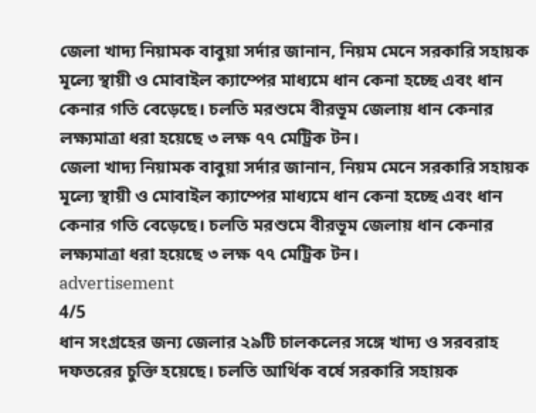জেলা খাদ্য নিয়ামক বাবুয়া সর্দার জানান, নিয়ম মেনে সরকারি সহায়ক মূল্যে স্থায়ী ও মোবাইল ক্যাম্পের মাধ্যমে ধান কেনা হচ্ছে এবং ধান কেনার গতি বেড়েছে। চলতি মরশুমে বীরভূম জেলায় ধান কেনার লক্ষ্যমাত্রা ধরা হয়েছে ৩ লক্ষ ৭৭ মেট্রিক টন।
জেলা খাদ্য নিয়ামক বাবুয়া সর্দার জানান, নিয়ম মেনে সরকারি সহায়ক মূল্যে স্থায়ী ও মোবাইল ক্যাম্পের মাধ্যমে ধান কেনা হচ্ছে এবং ধান কেনার গতি বেড়েছে। চলতি মরশুমে বীরভূম জেলায় ধান কেনার লক্ষ্যমাত্রা ধরা হয়েছে ৩ লক্ষ ৭৭ মেট্রিক টন।
advertisement
4/5
ধান সংগ্রহের জন্য জেলার ২৯টি চালকলের সঙ্গে খাদ্য ও সরবরাহ দফতরের চুক্তি হয়েছে। চলতি আর্থিক বর্ষে সরকারি সহায়ক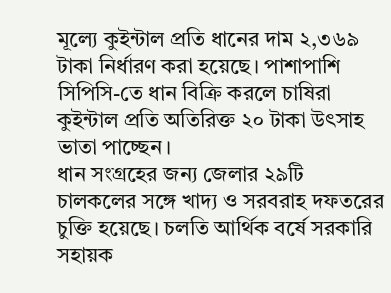মূল্যে কুইন্টাল প্রতি ধানের দাম ২,৩৬৯ টাকা নির্ধারণ করা হয়েছে। পাশাপাশি সিপিসি-তে ধান বিক্রি করলে চাষিরা কুইন্টাল প্রতি অতিরিক্ত ২০ টাকা উৎসাহ ভাতা পাচ্ছেন।
ধান সংগ্রহের জন্য জেলার ২৯টি চালকলের সঙ্গে খাদ্য ও সরবরাহ দফতরের চুক্তি হয়েছে। চলতি আর্থিক বর্ষে সরকারি সহায়ক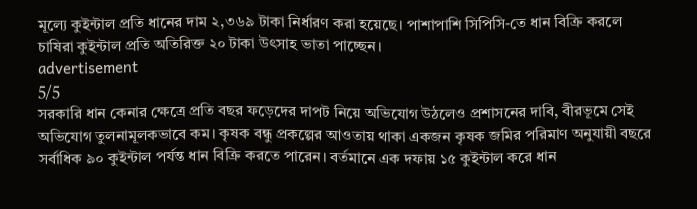মূল্যে কুইন্টাল প্রতি ধানের দাম ২,৩৬৯ টাকা নির্ধারণ করা হয়েছে। পাশাপাশি সিপিসি-তে ধান বিক্রি করলে চাষিরা কুইন্টাল প্রতি অতিরিক্ত ২০ টাকা উৎসাহ ভাতা পাচ্ছেন।
advertisement
5/5
সরকারি ধান কেনার ক্ষেত্রে প্রতি বছর ফড়েদের দাপট নিয়ে অভিযোগ উঠলেও প্রশাসনের দাবি, বীরভূমে সেই অভিযোগ তুলনামূলকভাবে কম। কৃষক বন্ধু প্রকল্পের আওতায় থাকা একজন কৃষক জমির পরিমাণ অনুযায়ী বছরে সর্বাধিক ৯০ কুইন্টাল পর্যন্ত ধান বিক্রি করতে পারেন। বর্তমানে এক দফায় ১৫ কুইন্টাল করে ধান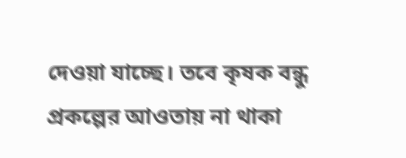দেওয়া যাচ্ছে। তবে কৃষক বন্ধু প্রকল্পের আওতায় না থাকা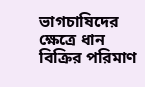ভাগচাষিদের ক্ষেত্রে ধান বিক্রির পরিমাণ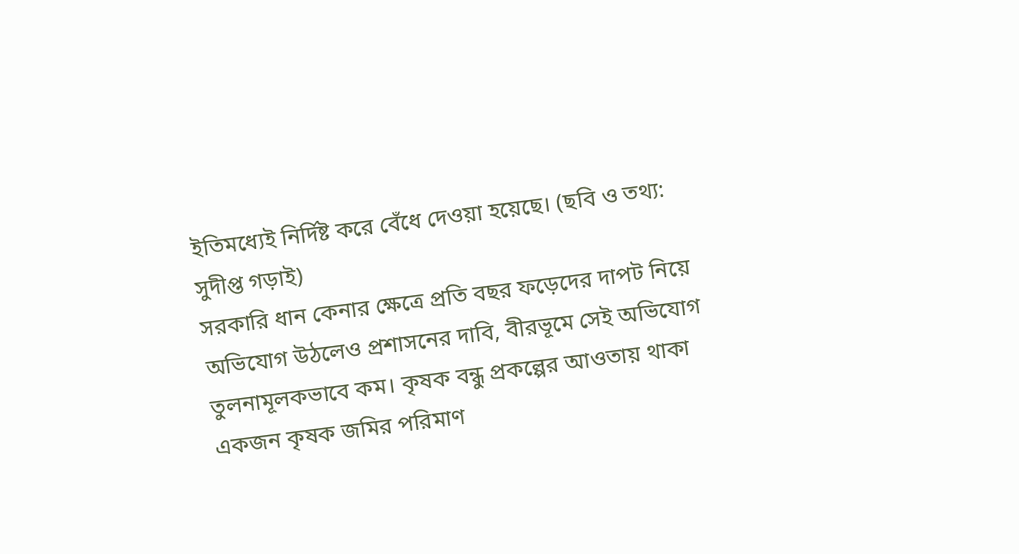ইতিমধ্যেই নির্দিষ্ট করে বেঁধে দেওয়া হয়েছে। (ছবি ও তথ্য: সুদীপ্ত গড়াই)
সরকারি ধান কেনার ক্ষেত্রে প্রতি বছর ফড়েদের দাপট নিয়ে অভিযোগ উঠলেও প্রশাসনের দাবি, বীরভূমে সেই অভিযোগ তুলনামূলকভাবে কম। কৃষক বন্ধু প্রকল্পের আওতায় থাকা একজন কৃষক জমির পরিমাণ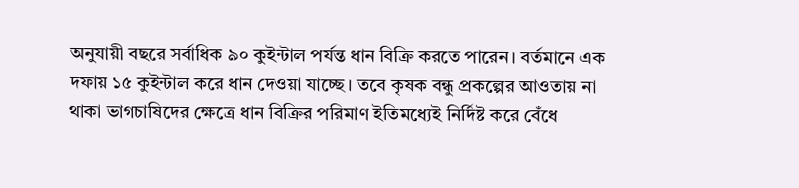অনুযায়ী বছরে সর্বাধিক ৯০ কুইন্টাল পর্যন্ত ধান বিক্রি করতে পারেন। বর্তমানে এক দফায় ১৫ কুইন্টাল করে ধান দেওয়া যাচ্ছে। তবে কৃষক বন্ধু প্রকল্পের আওতায় না থাকা ভাগচাষিদের ক্ষেত্রে ধান বিক্রির পরিমাণ ইতিমধ্যেই নির্দিষ্ট করে বেঁধে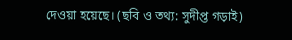দেওয়া হয়েছে। (ছবি ও তথ্য: সুদীপ্ত গড়াই)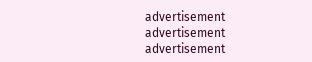advertisement
advertisement
advertisement